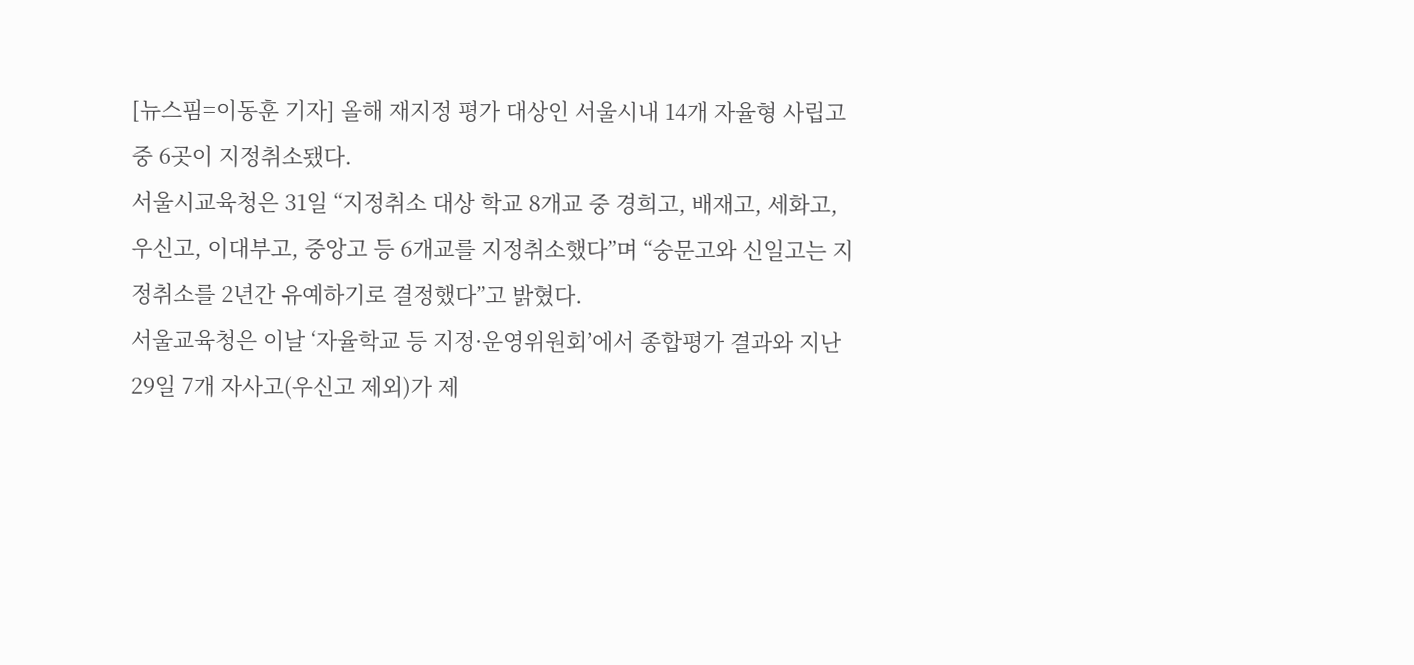[뉴스핌=이동훈 기자] 올해 재지정 평가 대상인 서울시내 14개 자율형 사립고 중 6곳이 지정취소됐다.
서울시교육청은 31일 “지정취소 대상 학교 8개교 중 경희고, 배재고, 세화고, 우신고, 이대부고, 중앙고 등 6개교를 지정취소했다”며 “숭문고와 신일고는 지정취소를 2년간 유예하기로 결정했다”고 밝혔다.
서울교육청은 이날 ‘자율학교 등 지정·운영위원회’에서 종합평가 결과와 지난 29일 7개 자사고(우신고 제외)가 제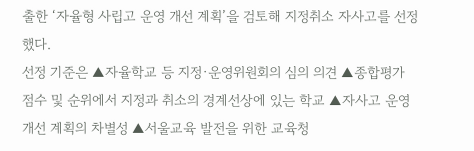출한 ‘자율형 사립고 운영 개선 계획’을 검토해 지정취소 자사고를 선정했다.
선정 기준은 ▲자율학교 등 지정·운영위원회의 심의 의견 ▲종합평가 점수 및 순위에서 지정과 취소의 경계선상에 있는 학교 ▲자사고 운영 개선 계획의 차별성 ▲서울교육 발전을 위한 교육청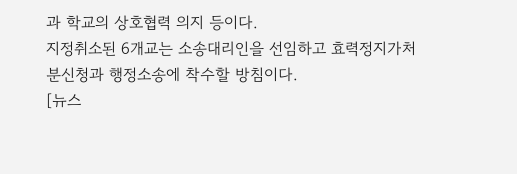과 학교의 상호협력 의지 등이다.
지정취소된 6개교는 소송대리인을 선임하고 효력정지가처분신청과 행정소송에 착수할 방침이다.
[뉴스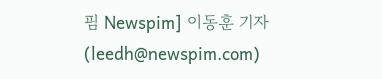핌 Newspim] 이동훈 기자 (leedh@newspim.com)